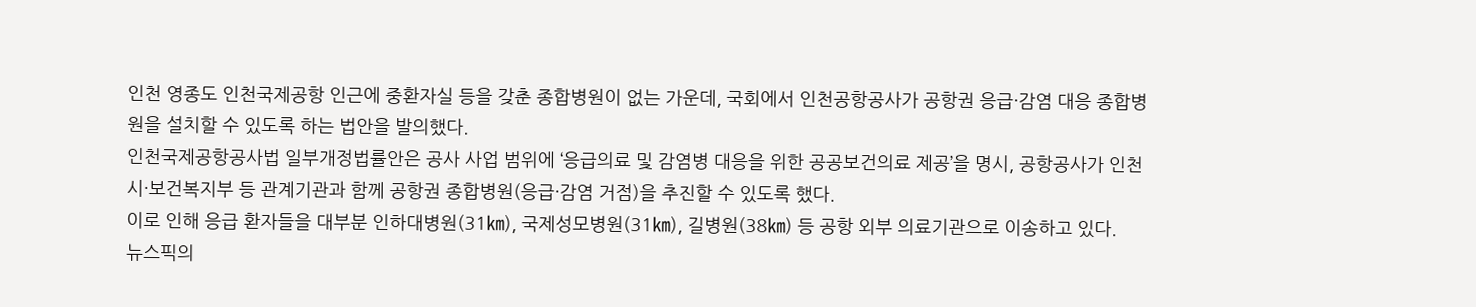인천 영종도 인천국제공항 인근에 중환자실 등을 갖춘 종합병원이 없는 가운데, 국회에서 인천공항공사가 공항권 응급·감염 대응 종합병원을 설치할 수 있도록 하는 법안을 발의했다.
인천국제공항공사법 일부개정법률안은 공사 사업 범위에 ‘응급의료 및 감염병 대응을 위한 공공보건의료 제공’을 명시, 공항공사가 인천시·보건복지부 등 관계기관과 함께 공항권 종합병원(응급·감염 거점)을 추진할 수 있도록 했다.
이로 인해 응급 환자들을 대부분 인하대병원(31㎞), 국제성모병원(31㎞), 길병원(38㎞) 등 공항 외부 의료기관으로 이송하고 있다.
뉴스픽의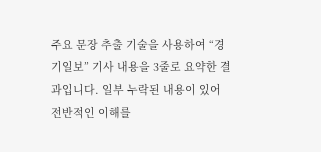주요 문장 추출 기술을 사용하여 “경기일보” 기사 내용을 3줄로 요약한 결과입니다. 일부 누락된 내용이 있어 전반적인 이해를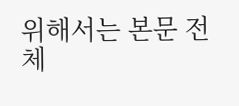위해서는 본문 전체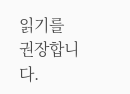읽기를 권장합니다.